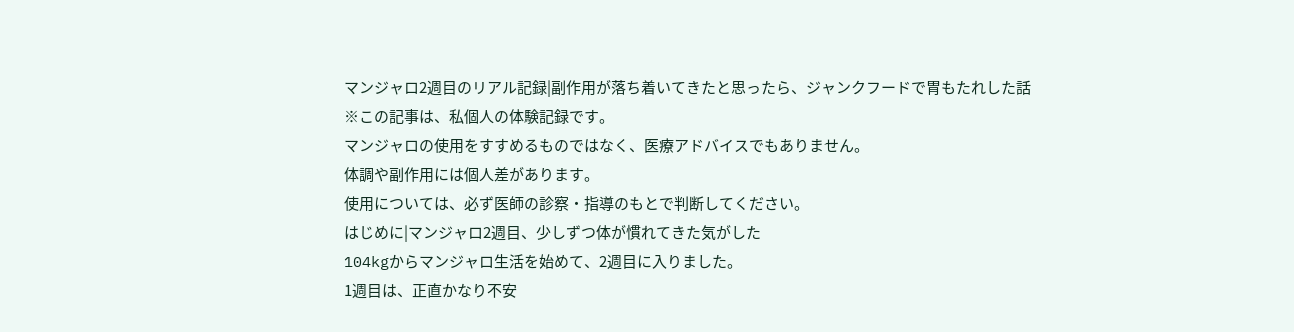マンジャロ2週目のリアル記録|副作用が落ち着いてきたと思ったら、ジャンクフードで胃もたれした話
※この記事は、私個人の体験記録です。
マンジャロの使用をすすめるものではなく、医療アドバイスでもありません。
体調や副作用には個人差があります。
使用については、必ず医師の診察・指導のもとで判断してください。
はじめに|マンジャロ2週目、少しずつ体が慣れてきた気がした
104kgからマンジャロ生活を始めて、2週目に入りました。
1週目は、正直かなり不安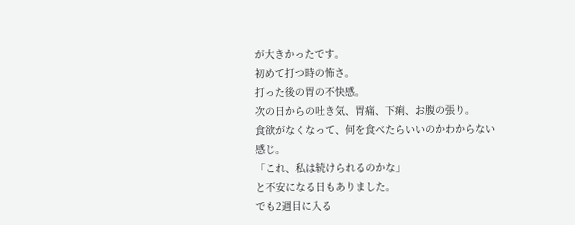が大きかったです。
初めて打つ時の怖さ。
打った後の胃の不快感。
次の日からの吐き気、胃痛、下痢、お腹の張り。
食欲がなくなって、何を食べたらいいのかわからない感じ。
「これ、私は続けられるのかな」
と不安になる日もありました。
でも2週目に入る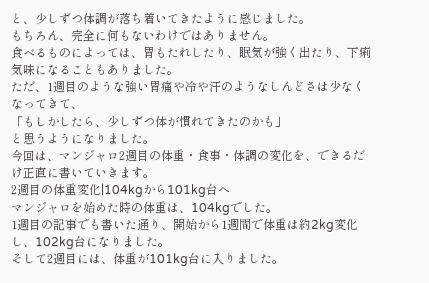と、少しずつ体調が落ち着いてきたように感じました。
もちろん、完全に何もないわけではありません。
食べるものによっては、胃もたれしたり、眠気が強く出たり、下痢気味になることもありました。
ただ、1週目のような強い胃痛や冷や汗のようなしんどさは少なくなってきて、
「もしかしたら、少しずつ体が慣れてきたのかも」
と思うようになりました。
今回は、マンジャロ2週目の体重・食事・体調の変化を、できるだけ正直に書いていきます。
2週目の体重変化|104kgから101kg台へ
マンジャロを始めた時の体重は、104kgでした。
1週目の記事でも書いた通り、開始から1週間で体重は約2kg変化し、102kg台になりました。
そして2週目には、体重が101kg台に入りました。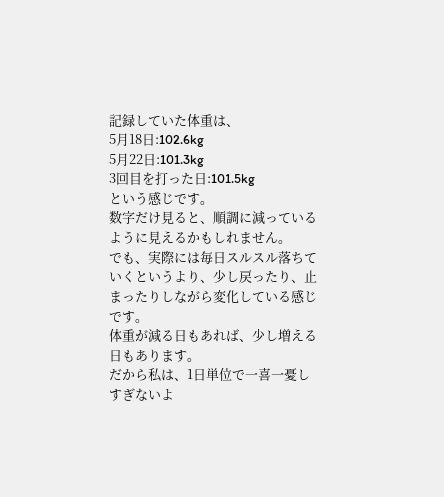記録していた体重は、
5月18日:102.6kg
5月22日:101.3kg
3回目を打った日:101.5kg
という感じです。
数字だけ見ると、順調に減っているように見えるかもしれません。
でも、実際には毎日スルスル落ちていくというより、少し戻ったり、止まったりしながら変化している感じです。
体重が減る日もあれば、少し増える日もあります。
だから私は、1日単位で一喜一憂しすぎないよ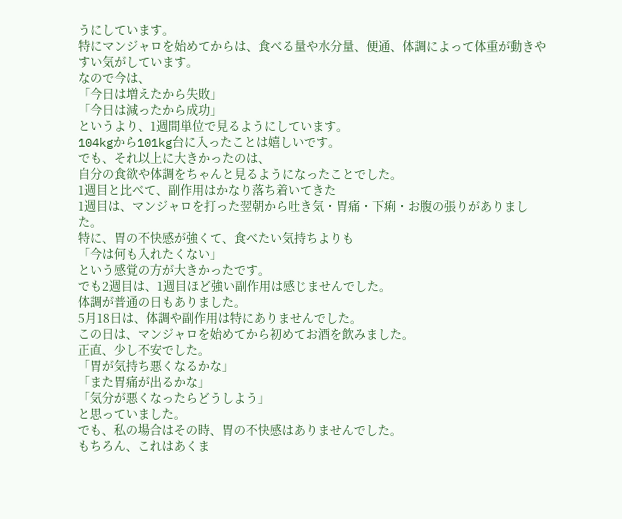うにしています。
特にマンジャロを始めてからは、食べる量や水分量、便通、体調によって体重が動きやすい気がしています。
なので今は、
「今日は増えたから失敗」
「今日は減ったから成功」
というより、1週間単位で見るようにしています。
104kgから101kg台に入ったことは嬉しいです。
でも、それ以上に大きかったのは、
自分の食欲や体調をちゃんと見るようになったことでした。
1週目と比べて、副作用はかなり落ち着いてきた
1週目は、マンジャロを打った翌朝から吐き気・胃痛・下痢・お腹の張りがありました。
特に、胃の不快感が強くて、食べたい気持ちよりも
「今は何も入れたくない」
という感覚の方が大きかったです。
でも2週目は、1週目ほど強い副作用は感じませんでした。
体調が普通の日もありました。
5月18日は、体調や副作用は特にありませんでした。
この日は、マンジャロを始めてから初めてお酒を飲みました。
正直、少し不安でした。
「胃が気持ち悪くなるかな」
「また胃痛が出るかな」
「気分が悪くなったらどうしよう」
と思っていました。
でも、私の場合はその時、胃の不快感はありませんでした。
もちろん、これはあくま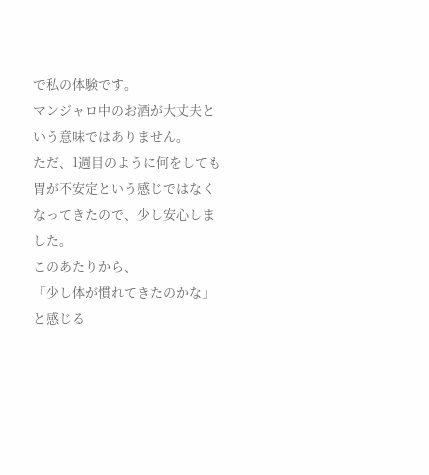で私の体験です。
マンジャロ中のお酒が大丈夫という意味ではありません。
ただ、1週目のように何をしても胃が不安定という感じではなくなってきたので、少し安心しました。
このあたりから、
「少し体が慣れてきたのかな」
と感じる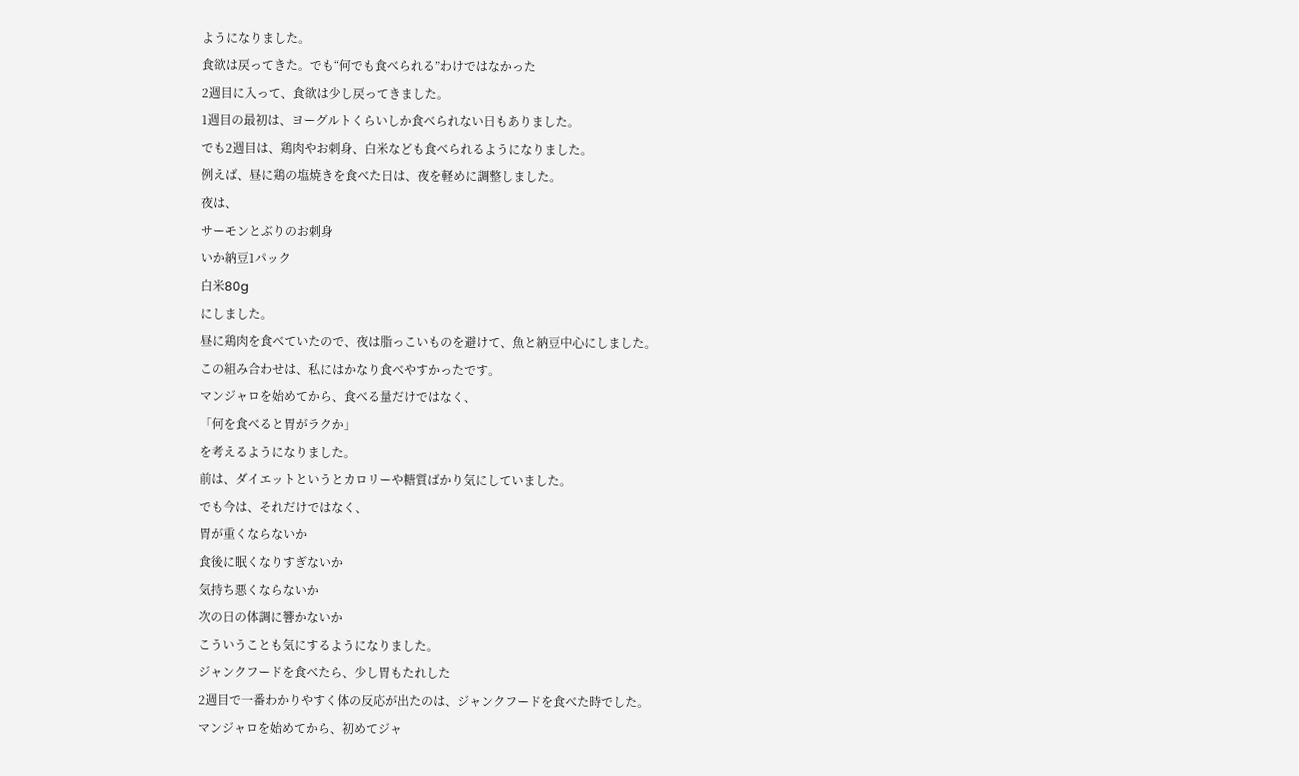ようになりました。
食欲は戻ってきた。でも“何でも食べられる”わけではなかった
2週目に入って、食欲は少し戻ってきました。
1週目の最初は、ヨーグルトくらいしか食べられない日もありました。
でも2週目は、鶏肉やお刺身、白米なども食べられるようになりました。
例えば、昼に鶏の塩焼きを食べた日は、夜を軽めに調整しました。
夜は、
サーモンとぶりのお刺身
いか納豆1パック
白米80g
にしました。
昼に鶏肉を食べていたので、夜は脂っこいものを避けて、魚と納豆中心にしました。
この組み合わせは、私にはかなり食べやすかったです。
マンジャロを始めてから、食べる量だけではなく、
「何を食べると胃がラクか」
を考えるようになりました。
前は、ダイエットというとカロリーや糖質ばかり気にしていました。
でも今は、それだけではなく、
胃が重くならないか
食後に眠くなりすぎないか
気持ち悪くならないか
次の日の体調に響かないか
こういうことも気にするようになりました。
ジャンクフードを食べたら、少し胃もたれした
2週目で一番わかりやすく体の反応が出たのは、ジャンクフードを食べた時でした。
マンジャロを始めてから、初めてジャ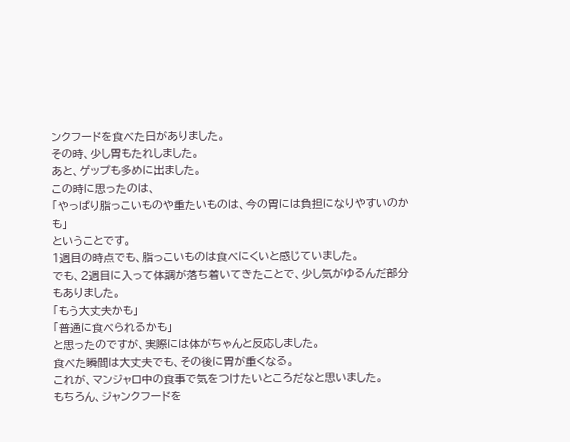ンクフードを食べた日がありました。
その時、少し胃もたれしました。
あと、ゲップも多めに出ました。
この時に思ったのは、
「やっぱり脂っこいものや重たいものは、今の胃には負担になりやすいのかも」
ということです。
1週目の時点でも、脂っこいものは食べにくいと感じていました。
でも、2週目に入って体調が落ち着いてきたことで、少し気がゆるんだ部分もありました。
「もう大丈夫かも」
「普通に食べられるかも」
と思ったのですが、実際には体がちゃんと反応しました。
食べた瞬間は大丈夫でも、その後に胃が重くなる。
これが、マンジャロ中の食事で気をつけたいところだなと思いました。
もちろん、ジャンクフードを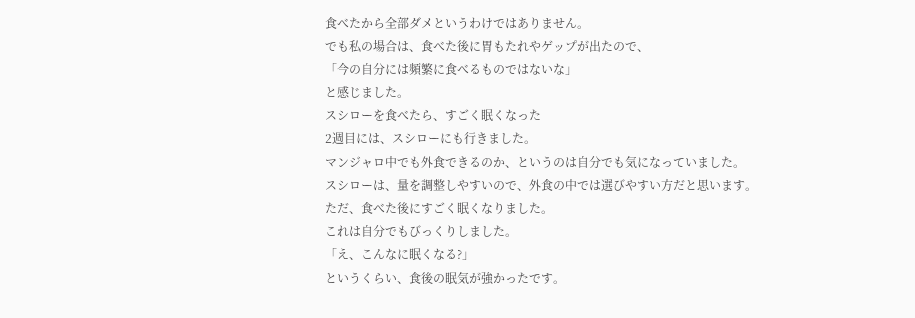食べたから全部ダメというわけではありません。
でも私の場合は、食べた後に胃もたれやゲップが出たので、
「今の自分には頻繁に食べるものではないな」
と感じました。
スシローを食べたら、すごく眠くなった
2週目には、スシローにも行きました。
マンジャロ中でも外食できるのか、というのは自分でも気になっていました。
スシローは、量を調整しやすいので、外食の中では選びやすい方だと思います。
ただ、食べた後にすごく眠くなりました。
これは自分でもびっくりしました。
「え、こんなに眠くなる?」
というくらい、食後の眠気が強かったです。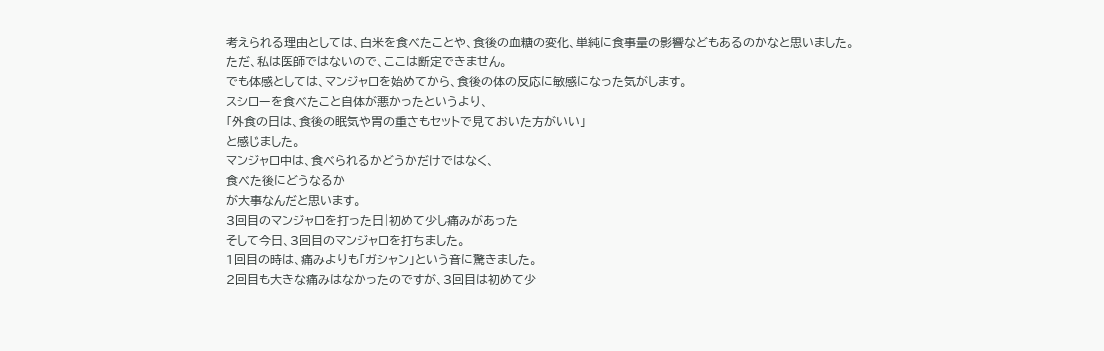考えられる理由としては、白米を食べたことや、食後の血糖の変化、単純に食事量の影響などもあるのかなと思いました。
ただ、私は医師ではないので、ここは断定できません。
でも体感としては、マンジャロを始めてから、食後の体の反応に敏感になった気がします。
スシローを食べたこと自体が悪かったというより、
「外食の日は、食後の眠気や胃の重さもセットで見ておいた方がいい」
と感じました。
マンジャロ中は、食べられるかどうかだけではなく、
食べた後にどうなるか
が大事なんだと思います。
3回目のマンジャロを打った日|初めて少し痛みがあった
そして今日、3回目のマンジャロを打ちました。
1回目の時は、痛みよりも「ガシャン」という音に驚きました。
2回目も大きな痛みはなかったのですが、3回目は初めて少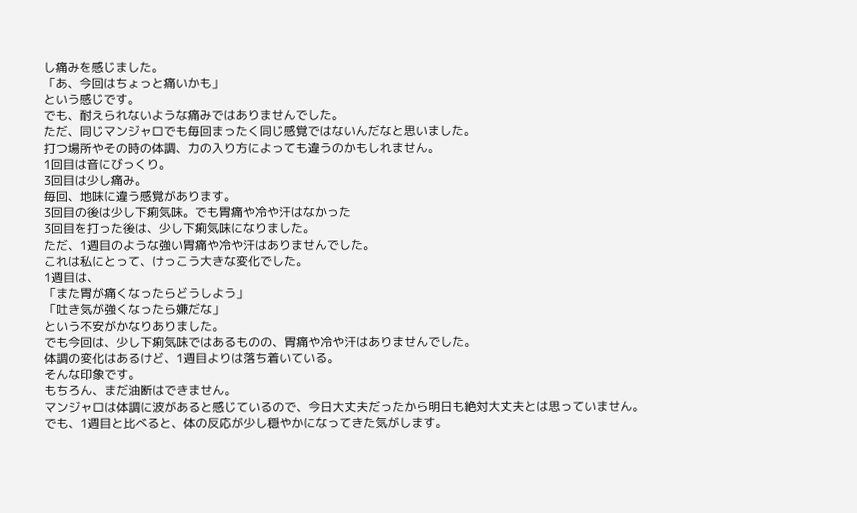し痛みを感じました。
「あ、今回はちょっと痛いかも」
という感じです。
でも、耐えられないような痛みではありませんでした。
ただ、同じマンジャロでも毎回まったく同じ感覚ではないんだなと思いました。
打つ場所やその時の体調、力の入り方によっても違うのかもしれません。
1回目は音にびっくり。
3回目は少し痛み。
毎回、地味に違う感覚があります。
3回目の後は少し下痢気味。でも胃痛や冷や汗はなかった
3回目を打った後は、少し下痢気味になりました。
ただ、1週目のような強い胃痛や冷や汗はありませんでした。
これは私にとって、けっこう大きな変化でした。
1週目は、
「また胃が痛くなったらどうしよう」
「吐き気が強くなったら嫌だな」
という不安がかなりありました。
でも今回は、少し下痢気味ではあるものの、胃痛や冷や汗はありませんでした。
体調の変化はあるけど、1週目よりは落ち着いている。
そんな印象です。
もちろん、まだ油断はできません。
マンジャロは体調に波があると感じているので、今日大丈夫だったから明日も絶対大丈夫とは思っていません。
でも、1週目と比べると、体の反応が少し穏やかになってきた気がします。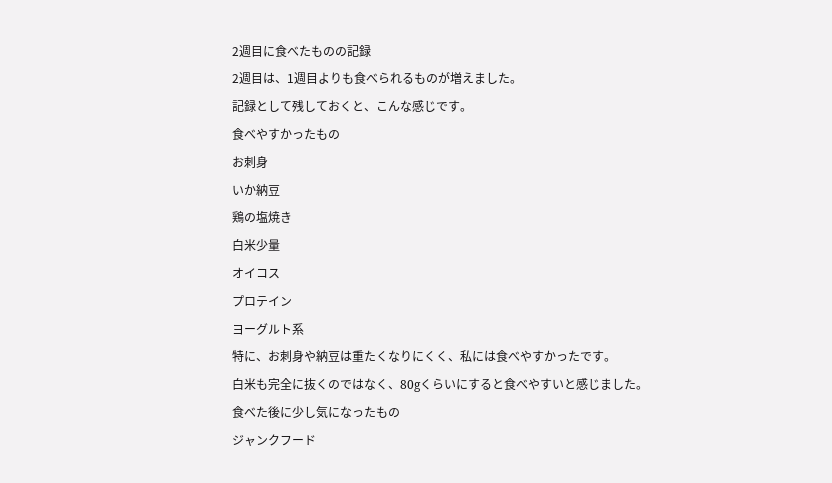2週目に食べたものの記録
2週目は、1週目よりも食べられるものが増えました。
記録として残しておくと、こんな感じです。
食べやすかったもの
お刺身
いか納豆
鶏の塩焼き
白米少量
オイコス
プロテイン
ヨーグルト系
特に、お刺身や納豆は重たくなりにくく、私には食べやすかったです。
白米も完全に抜くのではなく、80gくらいにすると食べやすいと感じました。
食べた後に少し気になったもの
ジャンクフード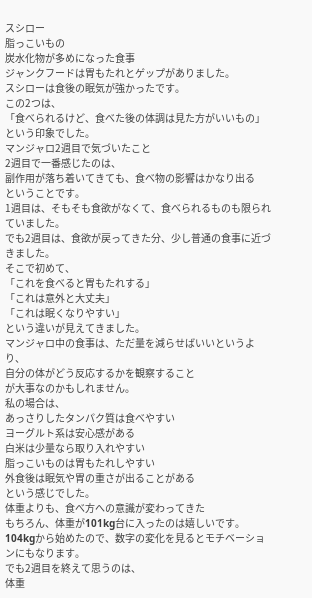スシロー
脂っこいもの
炭水化物が多めになった食事
ジャンクフードは胃もたれとゲップがありました。
スシローは食後の眠気が強かったです。
この2つは、
「食べられるけど、食べた後の体調は見た方がいいもの」
という印象でした。
マンジャロ2週目で気づいたこと
2週目で一番感じたのは、
副作用が落ち着いてきても、食べ物の影響はかなり出る
ということです。
1週目は、そもそも食欲がなくて、食べられるものも限られていました。
でも2週目は、食欲が戻ってきた分、少し普通の食事に近づきました。
そこで初めて、
「これを食べると胃もたれする」
「これは意外と大丈夫」
「これは眠くなりやすい」
という違いが見えてきました。
マンジャロ中の食事は、ただ量を減らせばいいというより、
自分の体がどう反応するかを観察すること
が大事なのかもしれません。
私の場合は、
あっさりしたタンパク質は食べやすい
ヨーグルト系は安心感がある
白米は少量なら取り入れやすい
脂っこいものは胃もたれしやすい
外食後は眠気や胃の重さが出ることがある
という感じでした。
体重よりも、食べ方への意識が変わってきた
もちろん、体重が101kg台に入ったのは嬉しいです。
104kgから始めたので、数字の変化を見るとモチベーションにもなります。
でも2週目を終えて思うのは、
体重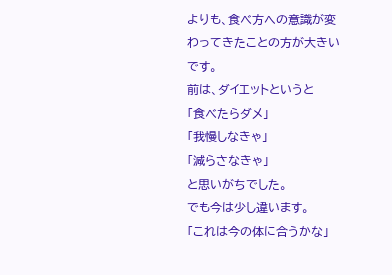よりも、食べ方への意識が変わってきたことの方が大きいです。
前は、ダイエットというと
「食べたらダメ」
「我慢しなきゃ」
「減らさなきゃ」
と思いがちでした。
でも今は少し違います。
「これは今の体に合うかな」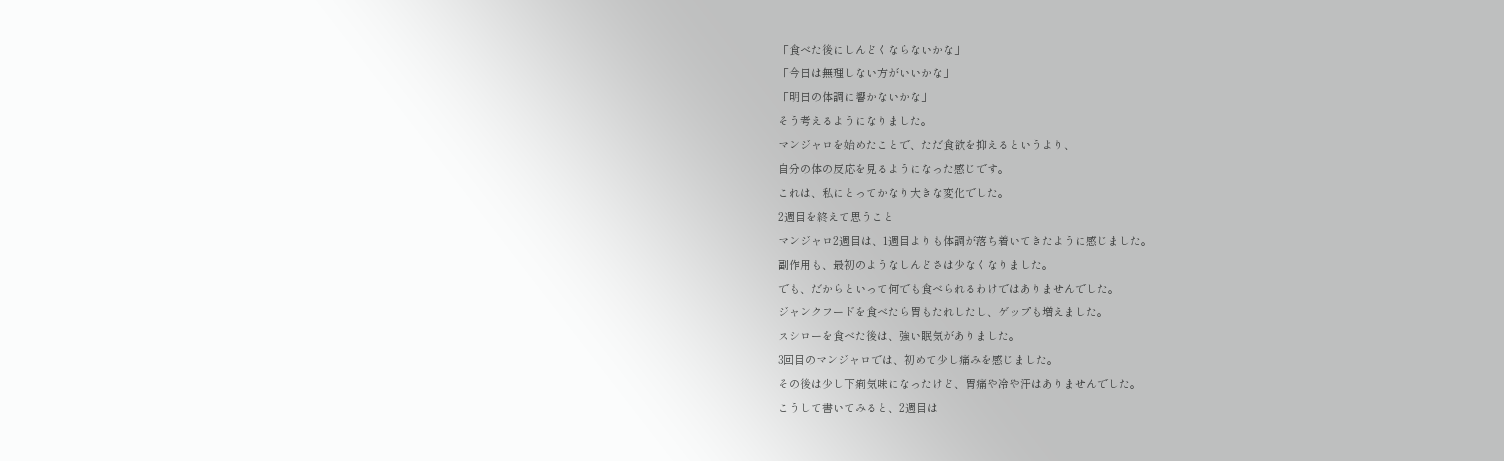「食べた後にしんどくならないかな」
「今日は無理しない方がいいかな」
「明日の体調に響かないかな」
そう考えるようになりました。
マンジャロを始めたことで、ただ食欲を抑えるというより、
自分の体の反応を見るようになった感じです。
これは、私にとってかなり大きな変化でした。
2週目を終えて思うこと
マンジャロ2週目は、1週目よりも体調が落ち着いてきたように感じました。
副作用も、最初のようなしんどさは少なくなりました。
でも、だからといって何でも食べられるわけではありませんでした。
ジャンクフードを食べたら胃もたれしたし、ゲップも増えました。
スシローを食べた後は、強い眠気がありました。
3回目のマンジャロでは、初めて少し痛みを感じました。
その後は少し下痢気味になったけど、胃痛や冷や汗はありませんでした。
こうして書いてみると、2週目は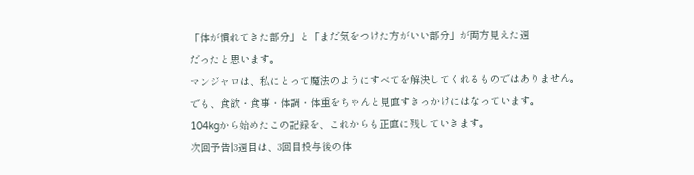「体が慣れてきた部分」と「まだ気をつけた方がいい部分」が両方見えた週
だったと思います。
マンジャロは、私にとって魔法のようにすべてを解決してくれるものではありません。
でも、食欲・食事・体調・体重をちゃんと見直すきっかけにはなっています。
104kgから始めたこの記録を、これからも正直に残していきます。
次回予告|3週目は、3回目投与後の体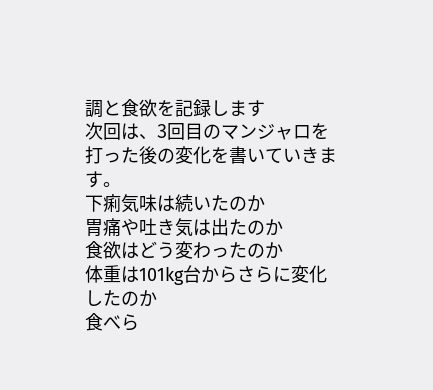調と食欲を記録します
次回は、3回目のマンジャロを打った後の変化を書いていきます。
下痢気味は続いたのか
胃痛や吐き気は出たのか
食欲はどう変わったのか
体重は101kg台からさらに変化したのか
食べら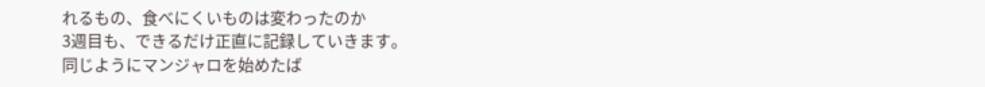れるもの、食べにくいものは変わったのか
3週目も、できるだけ正直に記録していきます。
同じようにマンジャロを始めたば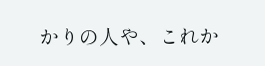かりの人や、これか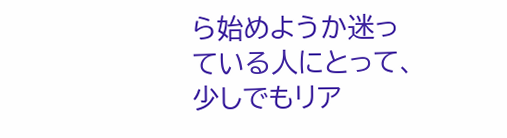ら始めようか迷っている人にとって、少しでもリア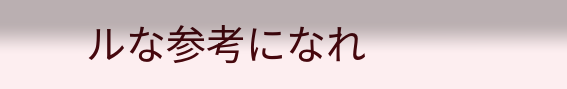ルな参考になれ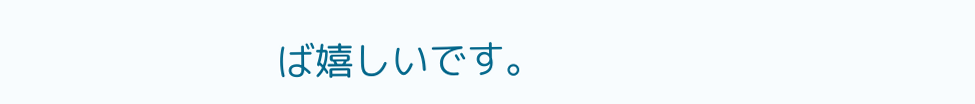ば嬉しいです。